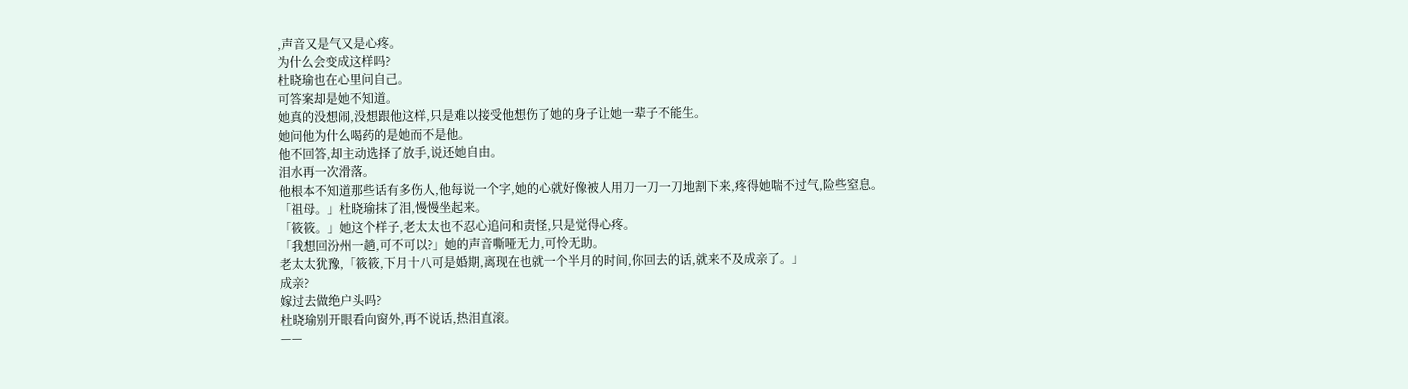,声音又是气又是心疼。
为什么会变成这样吗?
杜晓瑜也在心里问自己。
可答案却是她不知道。
她真的没想闹,没想跟他这样,只是难以接受他想伤了她的身子让她一辈子不能生。
她问他为什么喝药的是她而不是他。
他不回答,却主动选择了放手,说还她自由。
泪水再一次滑落。
他根本不知道那些话有多伤人,他每说一个字,她的心就好像被人用刀一刀一刀地割下来,疼得她喘不过气,险些窒息。
「祖母。」杜晓瑜抹了泪,慢慢坐起来。
「筱筱。」她这个样子,老太太也不忍心追问和责怪,只是觉得心疼。
「我想回汾州一趟,可不可以?」她的声音嘶哑无力,可怜无助。
老太太犹豫,「筱筱,下月十八可是婚期,离现在也就一个半月的时间,你回去的话,就来不及成亲了。」
成亲?
嫁过去做绝户头吗?
杜晓瑜别开眼看向窗外,再不说话,热泪直滚。
——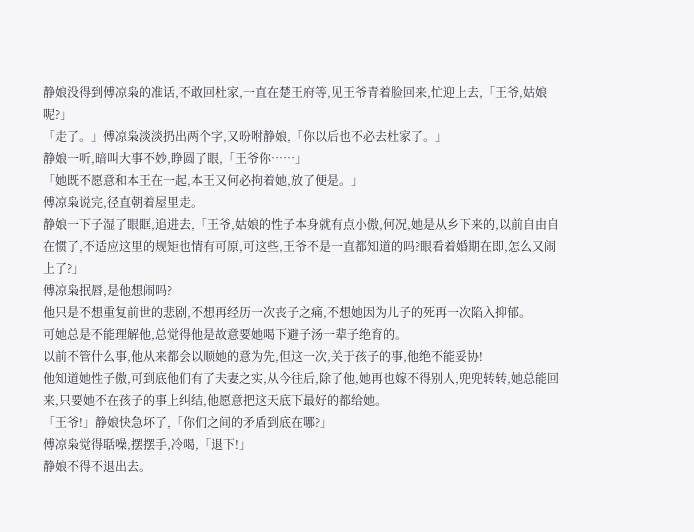静娘没得到傅凉枭的准话,不敢回杜家,一直在楚王府等,见王爷青着脸回来,忙迎上去,「王爷,姑娘呢?」
「走了。」傅凉枭淡淡扔出两个字,又吩咐静娘,「你以后也不必去杜家了。」
静娘一听,暗叫大事不妙,睁圆了眼,「王爷你……」
「她既不愿意和本王在一起,本王又何必拘着她,放了便是。」
傅凉枭说完,径直朝着屋里走。
静娘一下子湿了眼眶,追进去,「王爷,姑娘的性子本身就有点小傲,何况,她是从乡下来的,以前自由自在惯了,不适应这里的规矩也情有可原,可这些,王爷不是一直都知道的吗?眼看着婚期在即,怎么又闹上了?」
傅凉枭抿唇,是他想闹吗?
他只是不想重复前世的悲剧,不想再经历一次丧子之痛,不想她因为儿子的死再一次陷入抑郁。
可她总是不能理解他,总觉得他是故意要她喝下避子汤一辈子绝育的。
以前不管什么事,他从来都会以顺她的意为先,但这一次,关于孩子的事,他绝不能妥协!
他知道她性子傲,可到底他们有了夫妻之实,从今往后,除了他,她再也嫁不得别人,兜兜转转,她总能回来,只要她不在孩子的事上纠结,他愿意把这天底下最好的都给她。
「王爷!」静娘快急坏了,「你们之间的矛盾到底在哪?」
傅凉枭觉得聒噪,摆摆手,冷喝,「退下!」
静娘不得不退出去。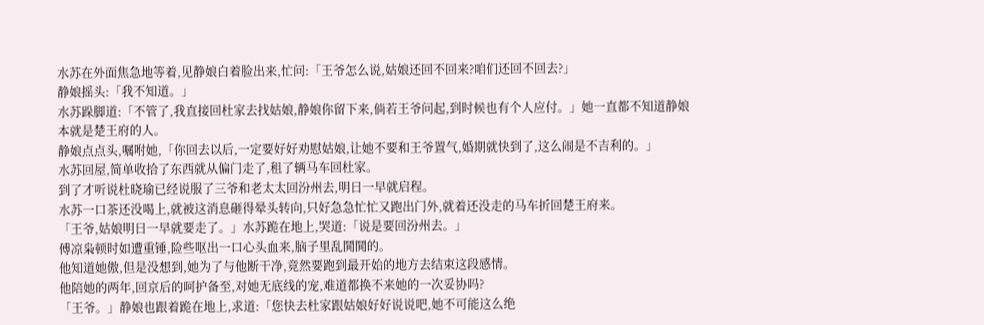水苏在外面焦急地等着,见静娘白着脸出来,忙问:「王爷怎么说,姑娘还回不回来?咱们还回不回去?」
静娘摇头:「我不知道。」
水苏跺脚道:「不管了,我直接回杜家去找姑娘,静娘你留下来,倘若王爷问起,到时候也有个人应付。」她一直都不知道静娘本就是楚王府的人。
静娘点点头,嘱咐她,「你回去以后,一定要好好劝慰姑娘,让她不要和王爷置气,婚期就快到了,这么闹是不吉利的。」
水苏回屋,简单收拾了东西就从偏门走了,租了辆马车回杜家。
到了才听说杜晓瑜已经说服了三爷和老太太回汾州去,明日一早就启程。
水苏一口茶还没喝上,就被这消息砸得晕头转向,只好急急忙忙又跑出门外,就着还没走的马车折回楚王府来。
「王爷,姑娘明日一早就要走了。」水苏跪在地上,哭道:「说是要回汾州去。」
傅凉枭顿时如遭重锤,险些呕出一口心头血来,脑子里乱鬨鬨的。
他知道她傲,但是没想到,她为了与他断干净,竟然要跑到最开始的地方去结束这段感情。
他陪她的两年,回京后的呵护备至,对她无底线的宠,难道都换不来她的一次妥协吗?
「王爷。」静娘也跟着跪在地上,求道:「您快去杜家跟姑娘好好说说吧,她不可能这么绝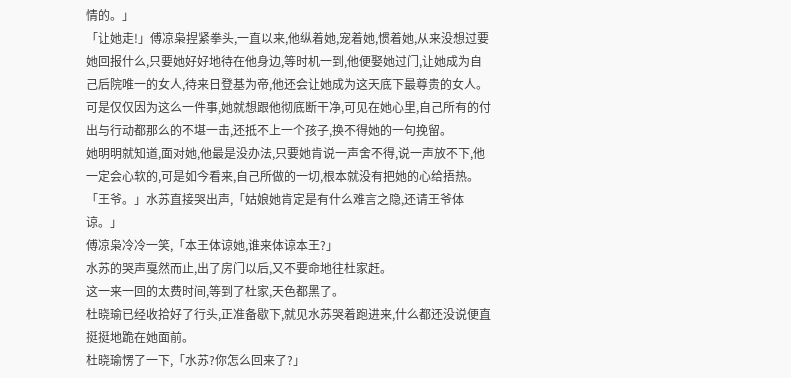情的。」
「让她走!」傅凉枭捏紧拳头,一直以来,他纵着她,宠着她,惯着她,从来没想过要她回报什么,只要她好好地待在他身边,等时机一到,他便娶她过门,让她成为自己后院唯一的女人,待来日登基为帝,他还会让她成为这天底下最尊贵的女人。
可是仅仅因为这么一件事,她就想跟他彻底断干净,可见在她心里,自己所有的付出与行动都那么的不堪一击,还抵不上一个孩子,换不得她的一句挽留。
她明明就知道,面对她,他最是没办法,只要她肯说一声舍不得,说一声放不下,他一定会心软的,可是如今看来,自己所做的一切,根本就没有把她的心给捂热。
「王爷。」水苏直接哭出声,「姑娘她肯定是有什么难言之隐,还请王爷体谅。」
傅凉枭冷冷一笑,「本王体谅她,谁来体谅本王?」
水苏的哭声戛然而止,出了房门以后,又不要命地往杜家赶。
这一来一回的太费时间,等到了杜家,天色都黑了。
杜晓瑜已经收拾好了行头,正准备歇下,就见水苏哭着跑进来,什么都还没说便直挺挺地跪在她面前。
杜晓瑜愣了一下,「水苏?你怎么回来了?」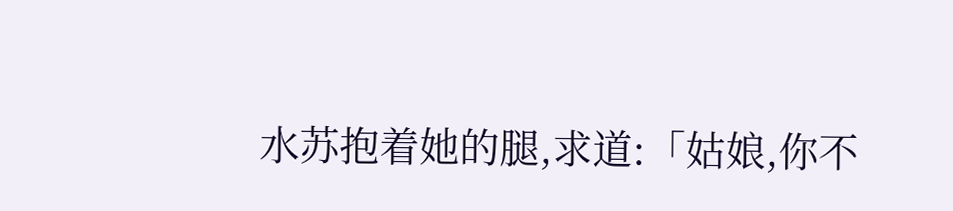水苏抱着她的腿,求道:「姑娘,你不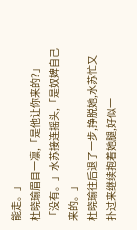能走。」
杜晓瑜眉目一凛,「是他让你来的?」
「没有。」水苏接连摇头,「是奴婢自己来的。」
杜晓瑜往后退了一步,挣脱她,水苏忙又扑过来继续抱着她腿,好似一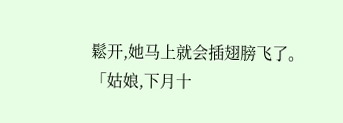鬆开,她马上就会插翅膀飞了。
「姑娘,下月十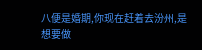八便是婚期,你现在赶着去汾州,是想要做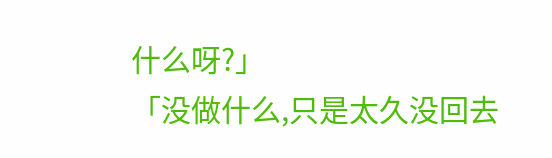什么呀?」
「没做什么,只是太久没回去